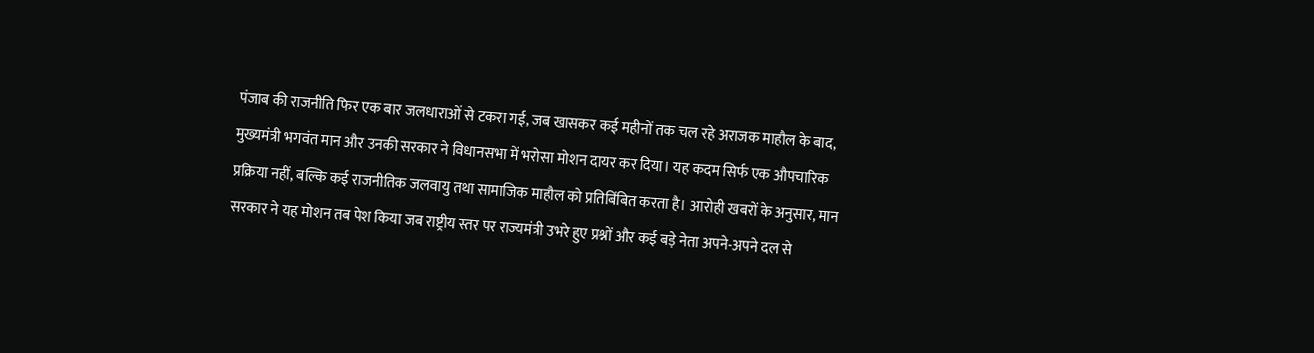पंजाब की राजनीति फिर एक बार जलधाराओं से टकरा गई, जब खासकर कई महीनों तक चल रहे अराजक माहौल के बाद, मुख्यमंत्री भगवंत मान और उनकी सरकार ने विधानसभा में भरोसा मोशन दायर कर दिया। यह कदम सिर्फ एक औपचारिक प्रक्रिया नहीं, बल्कि कई राजनीतिक जलवायु तथा सामाजिक माहौल को प्रतिबिंबित करता है। आरोही खबरों के अनुसार, मान सरकार ने यह मोशन तब पेश किया जब राष्ट्रीय स्तर पर राज्यमंत्री उभरे हुए प्रश्नों और कई बड़े नेता अपने-अपने दल से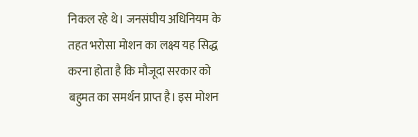निकल रहे थे। जनसंघीय अधिनियम के तहत भरोसा मोशन का लक्ष्य यह सिद्ध करना होता है कि मौजूदा सरकार को बहुमत का समर्थन प्राप्त है। इस मोशन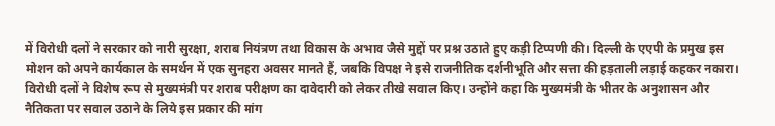में विरोधी दलों ने सरकार को नारी सुरक्षा, शराब नियंत्रण तथा विकास के अभाव जैसे मुद्दों पर प्रश्न उठाते हुए कड़ी टिप्पणी की। दिल्ली के एएपी के प्रमुख इस मोशन को अपने कार्यकाल के समर्थन में एक सुनहरा अवसर मानते हैं, जबकि विपक्ष ने इसे राजनीतिक दर्शनीभूति और सत्ता की हड़ताली लड़ाई कहकर नकारा। विरोधी दलों ने विशेष रूप से मुख्यमंत्री पर शराब परीक्षण का दावेदारी को लेकर तीखे सवाल किए। उन्होंने कहा कि मुख्यमंत्री के भीतर के अनुशासन और नैतिकता पर सवाल उठाने के लिये इस प्रकार की मांग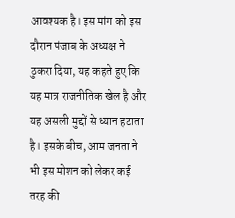आवश्यक है। इस मांग को इस दौरान पंजाब के अध्यक्ष ने ठुकरा दिया, यह कहते हुए कि यह मात्र राजनीतिक खेल है और यह असली मुद्दों से ध्यान हटाता है। इसके बीच, आम जनता ने भी इस मोशन को लेकर कई तरह की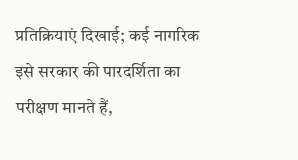प्रतिक्रियाएं दिखाई; कई नागरिक इसे सरकार की पारदर्शिता का परीक्षण मानते हैं,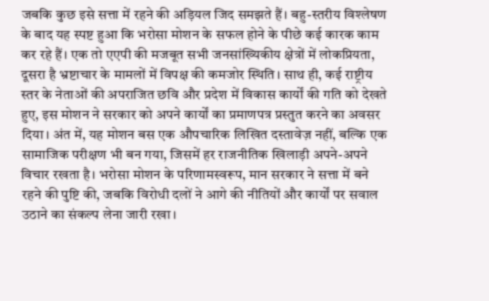जबकि कुछ इसे सत्ता में रहने की अड़ियल जिद समझते हैं। बहु-स्तरीय विश्लेषण के बाद यह स्पष्ट हुआ कि भरोसा मोशन के सफल होने के पीछे कई कारक काम कर रहे हैं। एक तो एएपी की मजबूत सभी जनसांख्यिकीय क्षेत्रों में लोकप्रियता, दूसरा है भ्रष्टाचार के मामलों में विपक्ष की कमजोर स्थिति। साथ ही, कई राष्ट्रीय स्तर के नेताओं की अपराजित छवि और प्रदेश में विकास कार्यों की गति को देखते हुए, इस मोशन ने सरकार को अपने कार्यों का प्रमाणपत्र प्रस्तुत करने का अवसर दिया। अंत में, यह मोशन बस एक औपचारिक लिखित दस्तावेज़ नहीं, बल्कि एक सामाजिक परीक्षण भी बन गया, जिसमें हर राजनीतिक खिलाड़ी अपने-अपने विचार रखता है। भरोसा मोशन के परिणामस्वरूप, मान सरकार ने सत्ता में बने रहने की पुष्टि की, जबकि विरोधी दलों ने आगे की नीतियों और कार्यों पर सवाल उठाने का संकल्प लेना जारी रखा।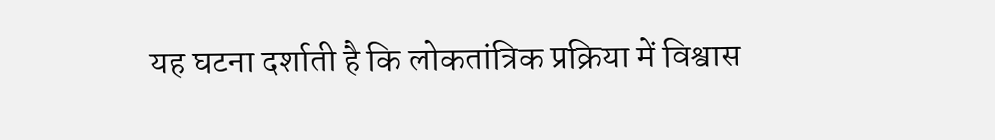यह घटना दर्शाती है कि लोकतांत्रिक प्रक्रिया में विश्वास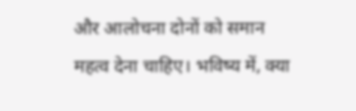और आलोचना दोनों को समान महत्व देना चाहिए। भविष्य में, क्या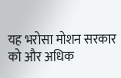यह भरोसा मोशन सरकार को और अधिक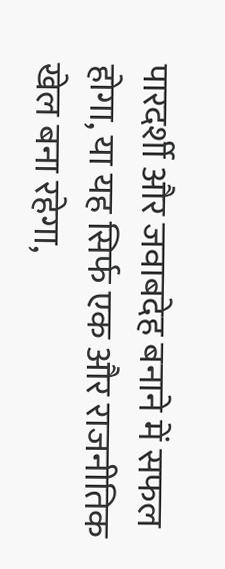पारदर्शी और जवाबदेह बनाने में सफल होगा, या यह सिर्फ एक और राजनीतिक खेल बना रहेगा,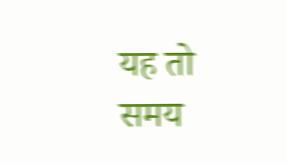यह तो समय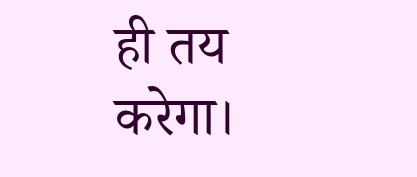ही तय करेगा।